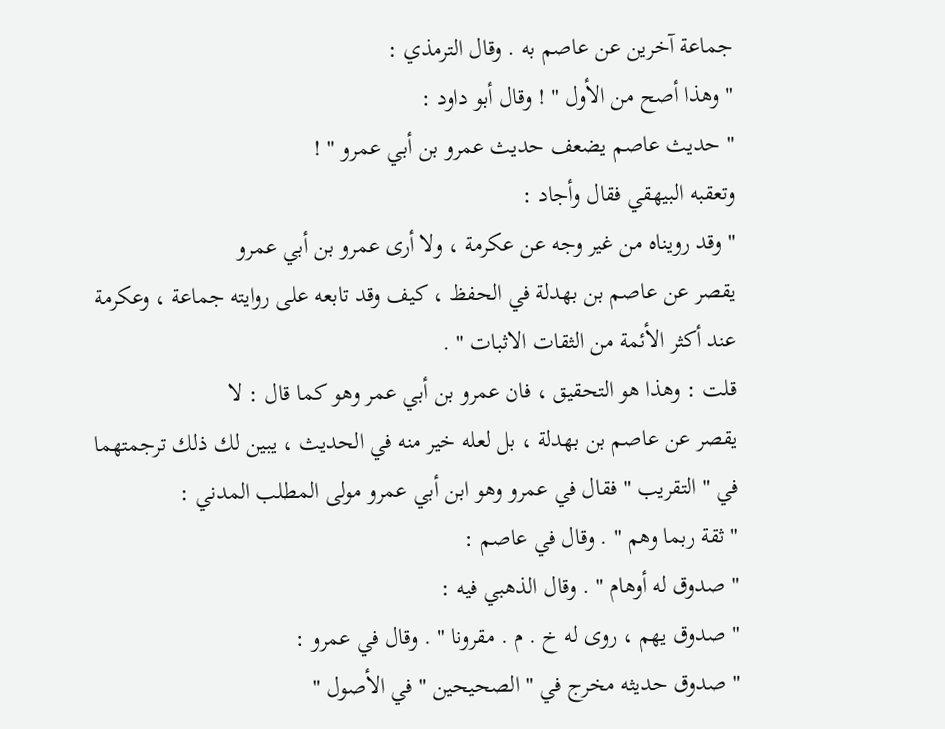جماعة آخرين عن عاصم به . وقال الترمذي :
" وهذا أصح من الأول " ! وقال أبو داود :
" حديث عاصم يضعف حديث عمرو بن أبي عمرو " !
وتعقبه البيهقي فقال وأجاد :
" وقد رويناه من غير وجه عن عكرمة ، ولا أرى عمرو بن أبي عمرو
يقصر عن عاصم بن بهدلة في الحفظ ، كيف وقد تابعه على روايته جماعة ، وعكرمة
عند أكثر الأئمة من الثقات الاثبات " .
قلت : وهذا هو التحقيق ، فان عمرو بن أبي عمر وهو كما قال : لا
يقصر عن عاصم بن بهدلة ، بل لعله خير منه في الحديث ، يبين لك ذلك ترجمتهما
في " التقريب " فقال في عمرو وهو ابن أبي عمرو مولى المطلب المدني :
" ثقة ربما وهم " . وقال في عاصم :
" صدوق له أوهام " . وقال الذهبي فيه :
" صدوق يهم ، روى له خ . م . مقرونا " . وقال في عمرو :
" صدوق حديثه مخرج في " الصحيحين " في الأصول "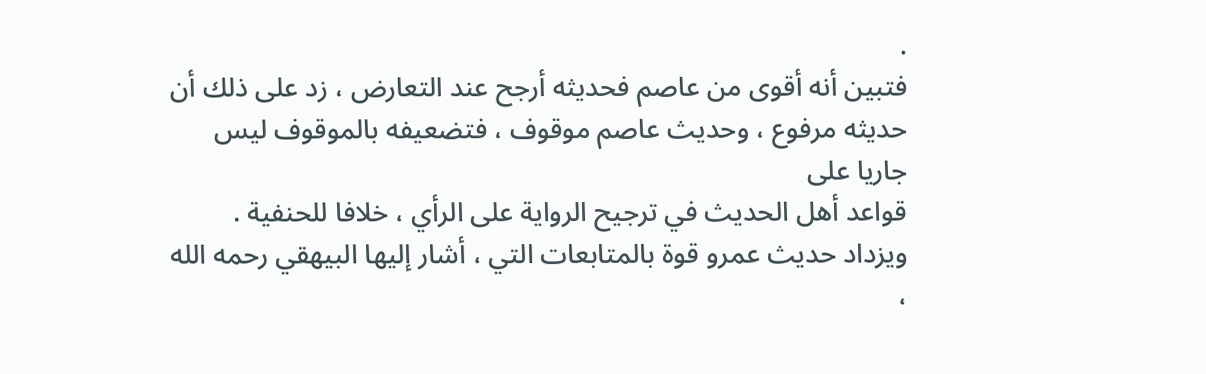.
فتبين أنه أقوى من عاصم فحديثه أرجح عند التعارض ، زد على ذلك أن
حديثه مرفوع ، وحديث عاصم موقوف ، فتضعيفه بالموقوف ليس جاريا على
قواعد أهل الحديث في ترجيح الرواية على الرأي ، خلافا للحنفية .
ويزداد حديث عمرو قوة بالمتابعات التي ، أشار إليها البيهقي رحمه الله ،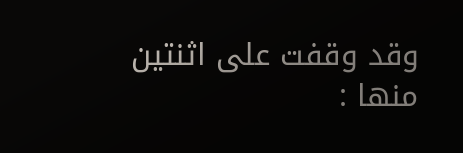وقد وقفت على اثنتين منها :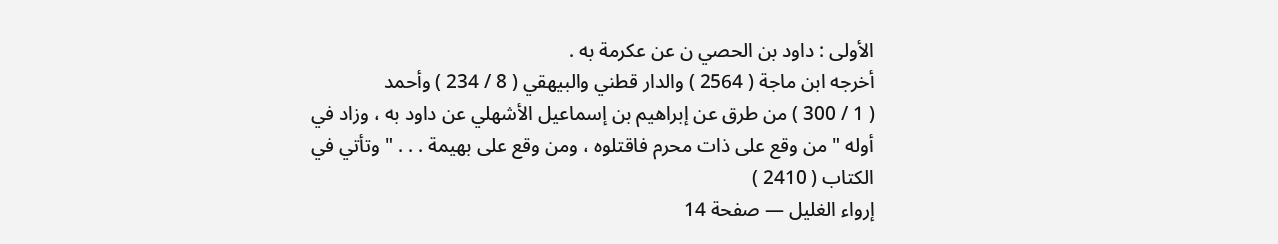الأولى : داود بن الحصي ن عن عكرمة به .
أخرجه ابن ماجة ( 2564 ) والدار قطني والبيهقي ( 8 / 234 ) وأحمد
( 1 / 300 ) من طرق عن إبراهيم بن إسماعيل الأشهلي عن داود به ، وزاد في
أوله " من وقع على ذات محرم فاقتلوه ، ومن وقع على بهيمة . . . " وتأتي في
الكتاب ( 2410 )
إرواء الغليل — صفحة 14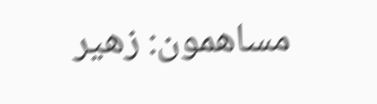مساهمون: زهير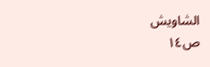الشاويش
ص١٤